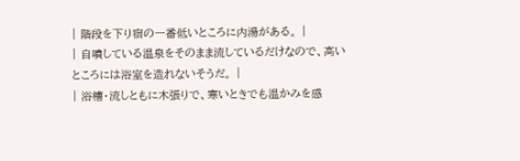| 階段を下り宿の一番低いところに内湯がある。 |
| 自噴している温泉をそのまま流しているだけなので、高いところには浴室を造れないそうだ。 |
| 浴槽・流しともに木張りで、寒いときでも温かみを感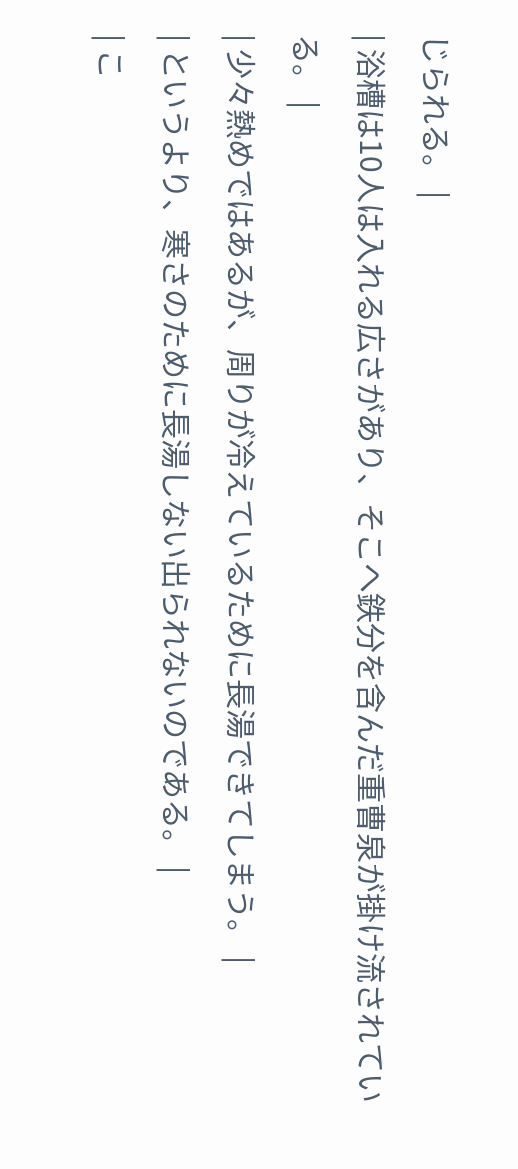じられる。 |
| 浴槽は10人は入れる広さがあり、そこへ鉄分を含んだ重曹泉が掛け流されている。 |
| 少々熱めではあるが、周りが冷えているために長湯できてしまう。 |
| というより、寒さのために長湯しない出られないのである。 |
| こ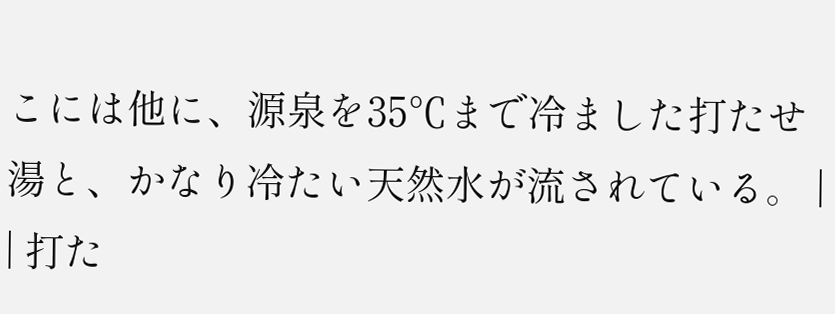こには他に、源泉を35℃まで冷ました打たせ湯と、かなり冷たい天然水が流されている。 |
| 打た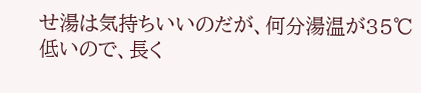せ湯は気持ちいいのだが、何分湯温が35℃低いので、長く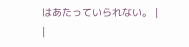はあたっていられない。 |
|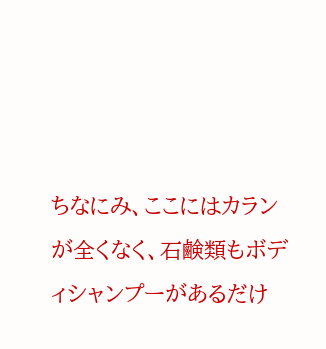ちなにみ、ここにはカランが全くなく、石鹸類もボディシャンプーがあるだけ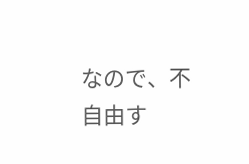なので、不自由す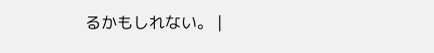るかもしれない。 |